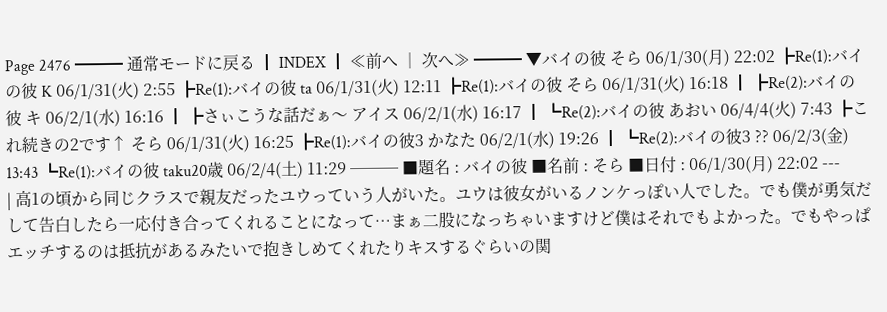Page 2476 ━━━ 通常モードに戻る ┃ INDEX ┃ ≪前へ │ 次へ≫ ━━━ ▼バイの彼 そら 06/1/30(月) 22:02 ┣Re(1):バイの彼 K 06/1/31(火) 2:55 ┣Re(1):バイの彼 ta 06/1/31(火) 12:11 ┣Re(1):バイの彼 そら 06/1/31(火) 16:18 ┃ ┣Re(2):バイの彼 キ 06/2/1(水) 16:16 ┃ ┣さぃこうな話だぁ〜 アイス 06/2/1(水) 16:17 ┃ ┗Re(2):バイの彼 あおい 06/4/4(火) 7:43 ┣これ続きの2です↑ そら 06/1/31(火) 16:25 ┣Re(1):バイの彼3 かなた 06/2/1(水) 19:26 ┃ ┗Re(2):バイの彼3 ?? 06/2/3(金) 13:43 ┗Re(1):バイの彼 taku20歳 06/2/4(土) 11:29 ─── ■題名 : バイの彼 ■名前 : そら ■日付 : 06/1/30(月) 22:02 ---
| 高1の頃から同じクラスで親友だったユウっていう人がいた。ユウは彼女がいるノンケっぽい人でした。でも僕が勇気だして告白したら一応付き合ってくれることになって…まぁ二股になっちゃいますけど僕はそれでもよかった。でもやっぱエッチするのは抵抗があるみたいで抱きしめてくれたりキスするぐらいの関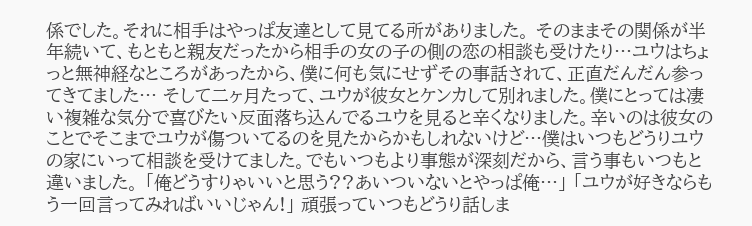係でした。それに相手はやっぱ友達として見てる所がありました。 そのままその関係が半年続いて、もともと親友だったから相手の女の子の側の恋の相談も受けたり…ユウはちょっと無神経なところがあったから、僕に何も気にせずその事話されて、正直だんだん参ってきてました… そして二ヶ月たって、ユウが彼女とケンカして別れました。僕にとっては凄い複雑な気分で喜びたい反面落ち込んでるユウを見ると辛くなりました。辛いのは彼女のことでそこまでユウが傷ついてるのを見たからかもしれないけど…僕はいつもどうりユウの家にいって相談を受けてました。でもいつもより事態が深刻だから、言う事もいつもと違いました。 「俺どうすりゃいいと思う??あいついないとやっぱ俺…」 「ユウが好きならもう一回言ってみればいいじゃん!」 頑張っていつもどうり話しま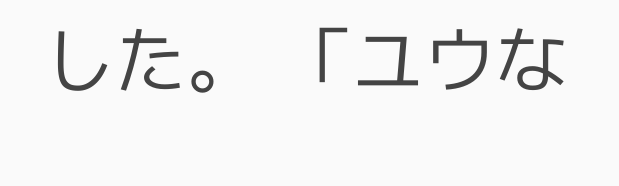した。 「ユウな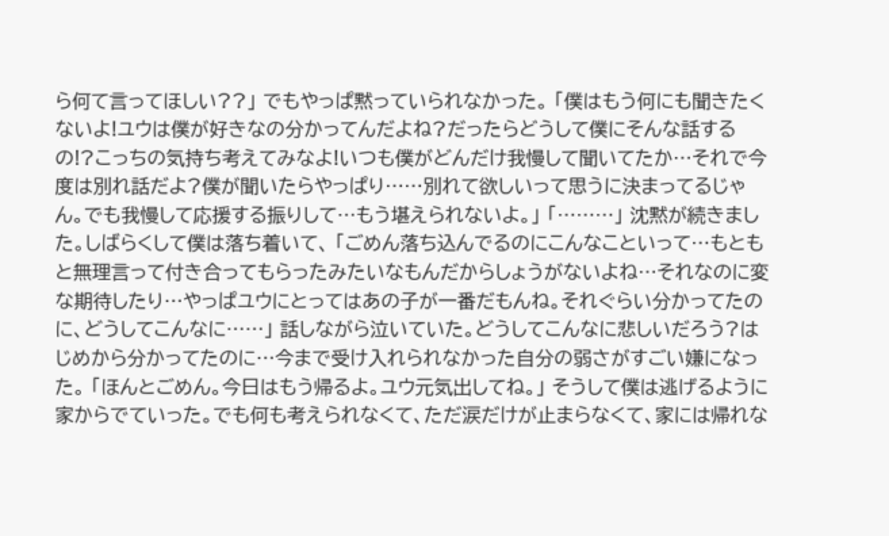ら何て言ってほしい??」 でもやっぱ黙っていられなかった。 「僕はもう何にも聞きたくないよ!ユウは僕が好きなの分かってんだよね?だったらどうして僕にそんな話するの!?こっちの気持ち考えてみなよ!いつも僕がどんだけ我慢して聞いてたか…それで今度は別れ話だよ?僕が聞いたらやっぱり……別れて欲しいって思うに決まってるじゃん。でも我慢して応援する振りして…もう堪えられないよ。」 「………」 沈黙が続きました。しばらくして僕は落ち着いて、 「ごめん落ち込んでるのにこんなこといって…もともと無理言って付き合ってもらったみたいなもんだからしょうがないよね…それなのに変な期待したり…やっぱユウにとってはあの子が一番だもんね。それぐらい分かってたのに、どうしてこんなに……」 話しながら泣いていた。どうしてこんなに悲しいだろう?はじめから分かってたのに…今まで受け入れられなかった自分の弱さがすごい嫌になった。 「ほんとごめん。今日はもう帰るよ。ユウ元気出してね。」 そうして僕は逃げるように家からでていった。でも何も考えられなくて、ただ涙だけが止まらなくて、家には帰れな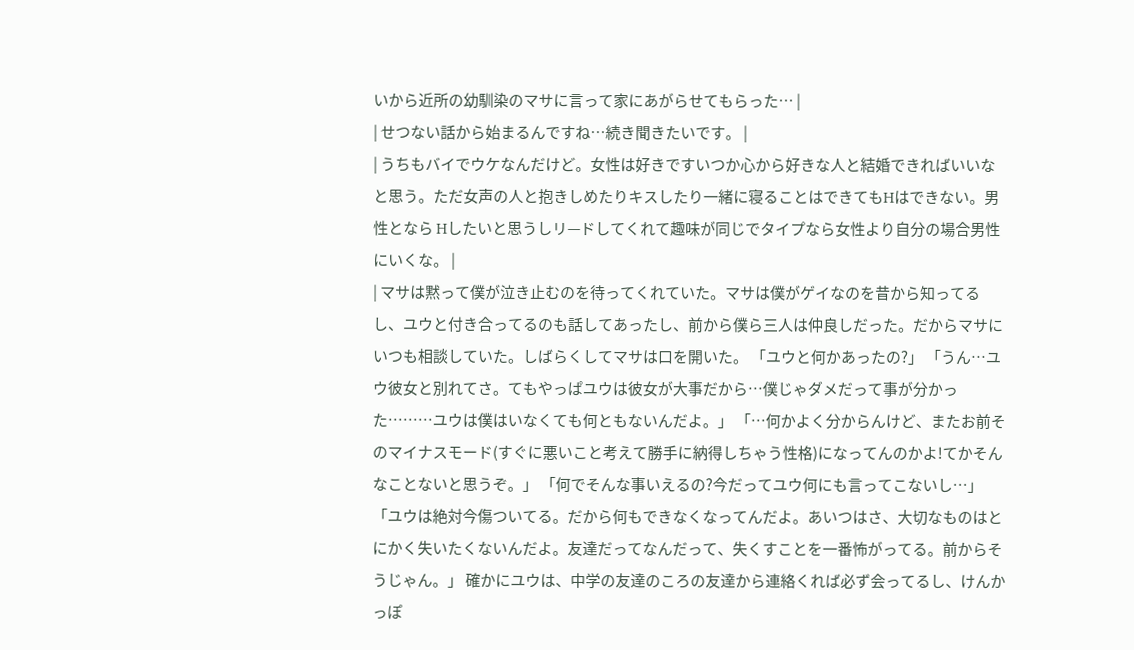いから近所の幼馴染のマサに言って家にあがらせてもらった… |
| せつない話から始まるんですね…続き聞きたいです。 |
| うちもバイでウケなんだけど。女性は好きですいつか心から好きな人と結婚できればいいなと思う。ただ女声の人と抱きしめたりキスしたり一緒に寝ることはできてもHはできない。男性となら Hしたいと思うしリ—ドしてくれて趣味が同じでタイプなら女性より自分の場合男性にいくな。 |
| マサは黙って僕が泣き止むのを待ってくれていた。マサは僕がゲイなのを昔から知ってるし、ユウと付き合ってるのも話してあったし、前から僕ら三人は仲良しだった。だからマサにいつも相談していた。しばらくしてマサは口を開いた。 「ユウと何かあったの?」 「うん…ユウ彼女と別れてさ。てもやっぱユウは彼女が大事だから…僕じゃダメだって事が分かった………ユウは僕はいなくても何ともないんだよ。」 「…何かよく分からんけど、またお前そのマイナスモード(すぐに悪いこと考えて勝手に納得しちゃう性格)になってんのかよ!てかそんなことないと思うぞ。」 「何でそんな事いえるの?今だってユウ何にも言ってこないし…」 「ユウは絶対今傷ついてる。だから何もできなくなってんだよ。あいつはさ、大切なものはとにかく失いたくないんだよ。友達だってなんだって、失くすことを一番怖がってる。前からそうじゃん。」 確かにユウは、中学の友達のころの友達から連絡くれば必ず会ってるし、けんかっぽ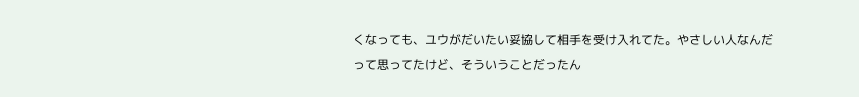くなっても、ユウがだいたい妥協して相手を受け入れてた。やさしい人なんだって思ってたけど、そういうことだったん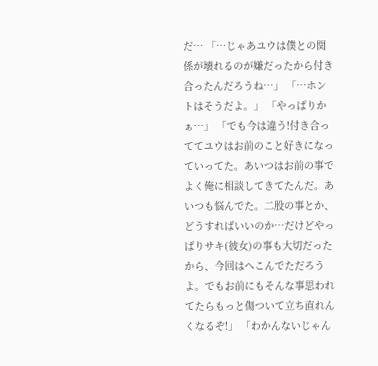だ… 「…じゃあユウは僕との関係が壊れるのが嫌だったから付き合ったんだろうね…」 「…ホントはそうだよ。」 「やっぱりかぁ…」 「でも今は違う!付き合っててユウはお前のこと好きになっていってた。あいつはお前の事でよく俺に相談してきてたんだ。あいつも悩んでた。二股の事とか、どうすればいいのか…だけどやっぱりサキ(彼女)の事も大切だったから、今回はへこんでただろうよ。でもお前にもそんな事思われてたらもっと傷ついて立ち直れんくなるぞ!」 「わかんないじゃん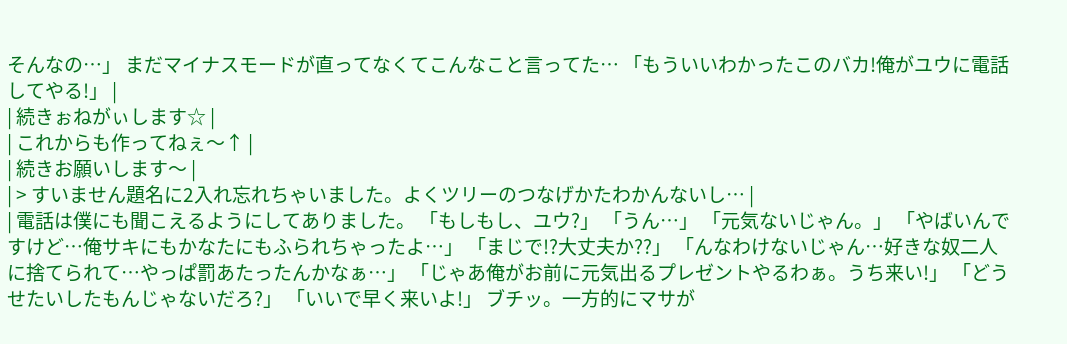そんなの…」 まだマイナスモードが直ってなくてこんなこと言ってた… 「もういいわかったこのバカ!俺がユウに電話してやる!」 |
| 続きぉねがぃします☆ |
| これからも作ってねぇ〜↑ |
| 続きお願いします〜 |
| > すいません題名に2入れ忘れちゃいました。よくツリーのつなげかたわかんないし… |
| 電話は僕にも聞こえるようにしてありました。 「もしもし、ユウ?」 「うん…」 「元気ないじゃん。」 「やばいんですけど…俺サキにもかなたにもふられちゃったよ…」 「まじで!?大丈夫か??」 「んなわけないじゃん…好きな奴二人に捨てられて…やっぱ罰あたったんかなぁ…」 「じゃあ俺がお前に元気出るプレゼントやるわぁ。うち来い!」 「どうせたいしたもんじゃないだろ?」 「いいで早く来いよ!」 ブチッ。一方的にマサが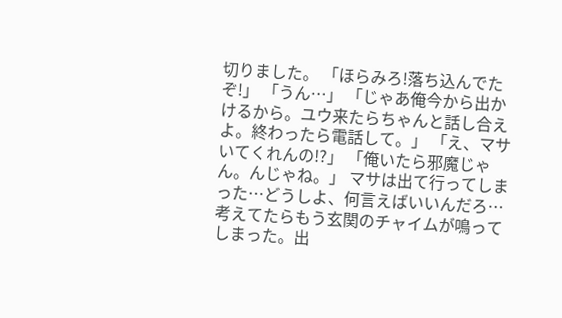切りました。 「ほらみろ!落ち込んでたぞ!」 「うん…」 「じゃあ俺今から出かけるから。ユウ来たらちゃんと話し合えよ。終わったら電話して。」 「え、マサいてくれんの!?」 「俺いたら邪魔じゃん。んじゃね。」 マサは出て行ってしまった…どうしよ、何言えばいいんだろ… 考えてたらもう玄関のチャイムが鳴ってしまった。出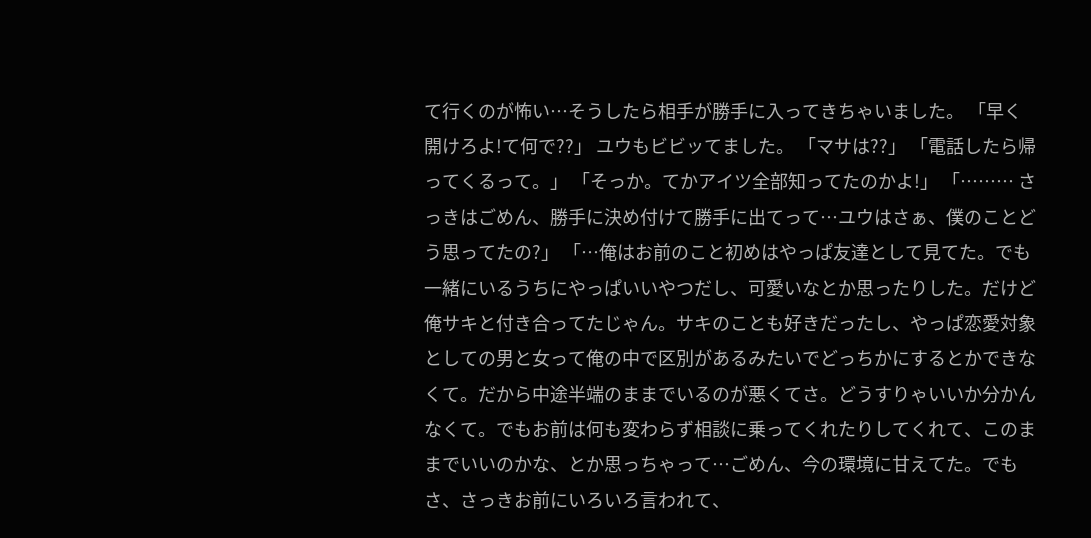て行くのが怖い…そうしたら相手が勝手に入ってきちゃいました。 「早く開けろよ!て何で??」 ユウもビビッてました。 「マサは??」 「電話したら帰ってくるって。」 「そっか。てかアイツ全部知ってたのかよ!」 「……… さっきはごめん、勝手に決め付けて勝手に出てって…ユウはさぁ、僕のことどう思ってたの?」 「…俺はお前のこと初めはやっぱ友達として見てた。でも一緒にいるうちにやっぱいいやつだし、可愛いなとか思ったりした。だけど俺サキと付き合ってたじゃん。サキのことも好きだったし、やっぱ恋愛対象としての男と女って俺の中で区別があるみたいでどっちかにするとかできなくて。だから中途半端のままでいるのが悪くてさ。どうすりゃいいか分かんなくて。でもお前は何も変わらず相談に乗ってくれたりしてくれて、このままでいいのかな、とか思っちゃって…ごめん、今の環境に甘えてた。でもさ、さっきお前にいろいろ言われて、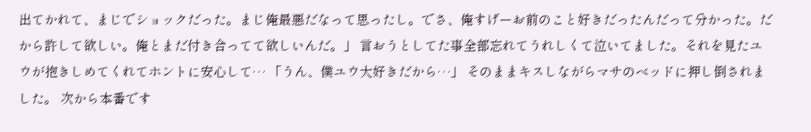出てかれて、まじでショックだった。まじ俺最悪だなって思ったし。でさ、俺すげーお前のこと好きだったんだって分かった。だから許して欲しい。俺とまだ付き合ってて欲しいんだ。」 言おうとしてた事全部忘れてうれしくて泣いてました。それを見たユウが抱きしめてくれてホントに安心して… 「うん、僕ユウ大好きだから…」 そのままキスしながらマサのベッドに押し倒されました。 次から本番です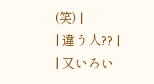(笑) |
| 違う人?? |
| 又いろい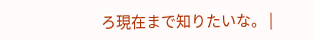ろ現在まで知りたいな。 |